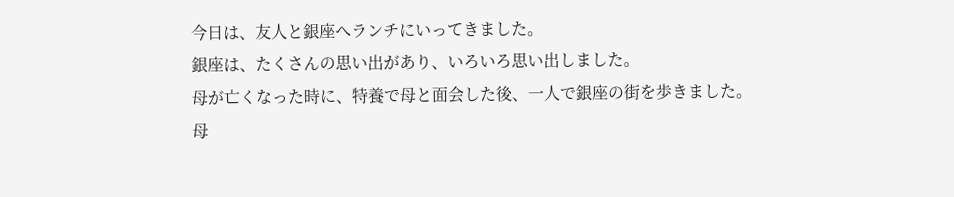今日は、友人と銀座へランチにいってきました。
銀座は、たくさんの思い出があり、いろいろ思い出しました。
母が亡くなった時に、特養で母と面会した後、一人で銀座の街を歩きました。
母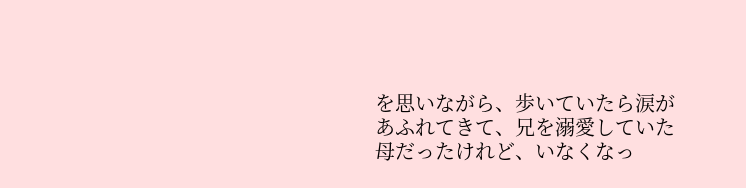を思いながら、歩いていたら涙があふれてきて、兄を溺愛していた母だったけれど、いなくなっ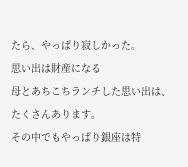たら、やっぱり寂しかった。
思い出は財産になる
母とあちこちランチした思い出は、たくさんあります。
その中でもやっぱり銀座は特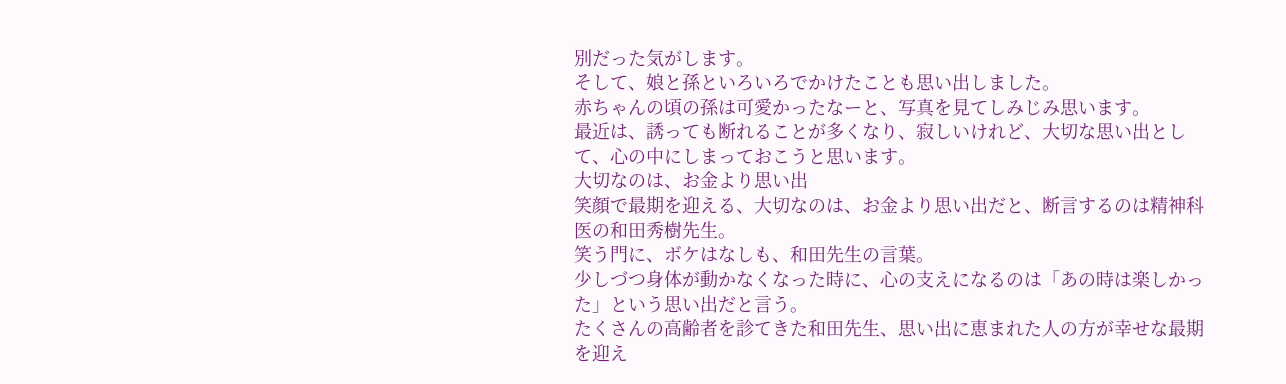別だった気がします。
そして、娘と孫といろいろでかけたことも思い出しました。
赤ちゃんの頃の孫は可愛かったなーと、写真を見てしみじみ思います。
最近は、誘っても断れることが多くなり、寂しいけれど、大切な思い出として、心の中にしまっておこうと思います。
大切なのは、お金より思い出
笑顔で最期を迎える、大切なのは、お金より思い出だと、断言するのは精神科医の和田秀樹先生。
笑う門に、ボケはなしも、和田先生の言葉。
少しづつ身体が動かなくなった時に、心の支えになるのは「あの時は楽しかった」という思い出だと言う。
たくさんの高齢者を診てきた和田先生、思い出に恵まれた人の方が幸せな最期を迎え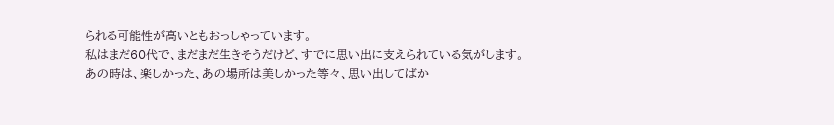られる可能性が高いともおっしゃっています。
私はまだ60代で、まだまだ生きそうだけど、すでに思い出に支えられている気がします。
あの時は、楽しかった、あの場所は美しかった等々、思い出してばか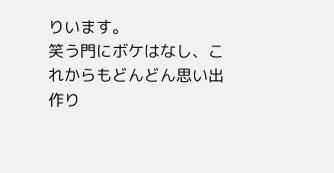りいます。
笑う門にボケはなし、これからもどんどん思い出作り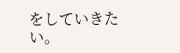をしていきたい。